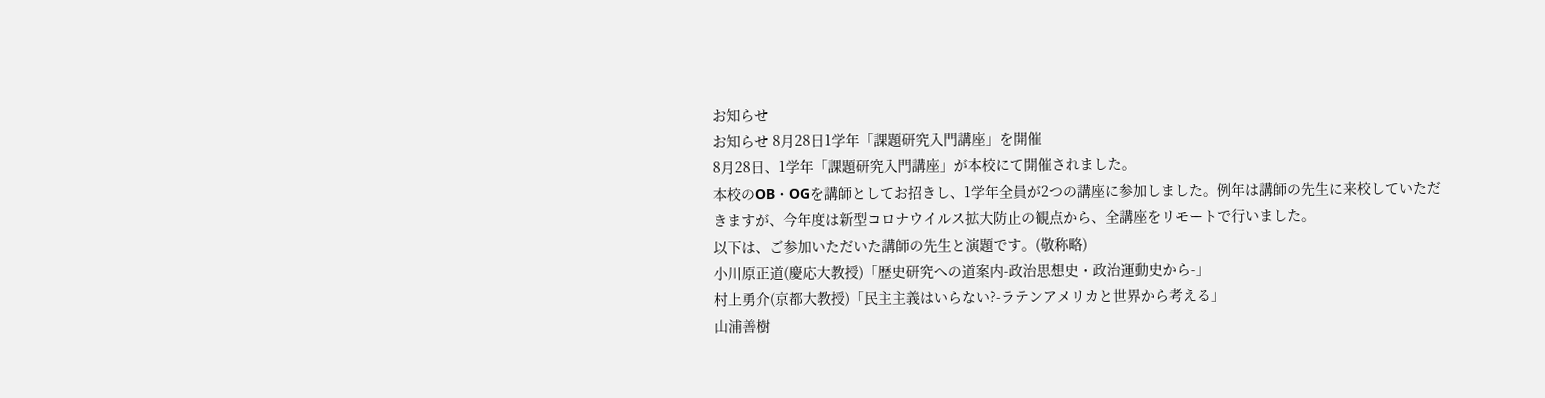お知らせ
お知らせ 8月28日1学年「課題研究入門講座」を開催
8月28日、1学年「課題研究入門講座」が本校にて開催されました。
本校のOB・OGを講師としてお招きし、1学年全員が2つの講座に参加しました。例年は講師の先生に来校していただきますが、今年度は新型コロナウイルス拡大防止の観点から、全講座をリモートで行いました。
以下は、ご参加いただいた講師の先生と演題です。(敬称略)
小川原正道(慶応大教授)「歴史研究への道案内-政治思想史・政治運動史から-」
村上勇介(京都大教授)「民主主義はいらない?-ラテンアメリカと世界から考える」
山浦善樹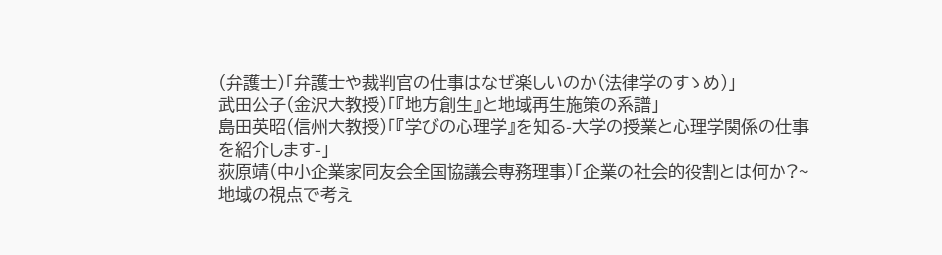(弁護士)「弁護士や裁判官の仕事はなぜ楽しいのか(法律学のすゝめ)」
武田公子(金沢大教授)「『地方創生』と地域再生施策の系譜」
島田英昭(信州大教授)「『学びの心理学』を知る-大学の授業と心理学関係の仕事を紹介します-」
荻原靖(中小企業家同友会全国協議会専務理事)「企業の社会的役割とは何か?~地域の視点で考え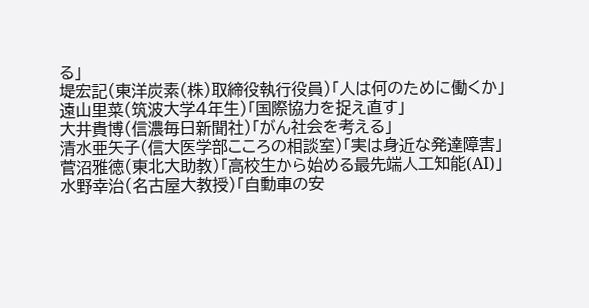る」
堤宏記(東洋炭素(株)取締役執行役員)「人は何のために働くか」
遠山里菜(筑波大学4年生)「国際協力を捉え直す」
大井貴博(信濃毎日新聞社)「がん社会を考える」
清水亜矢子(信大医学部こころの相談室)「実は身近な発達障害」
菅沼雅徳(東北大助教)「高校生から始める最先端人工知能(AI)」
水野幸治(名古屋大教授)「自動車の安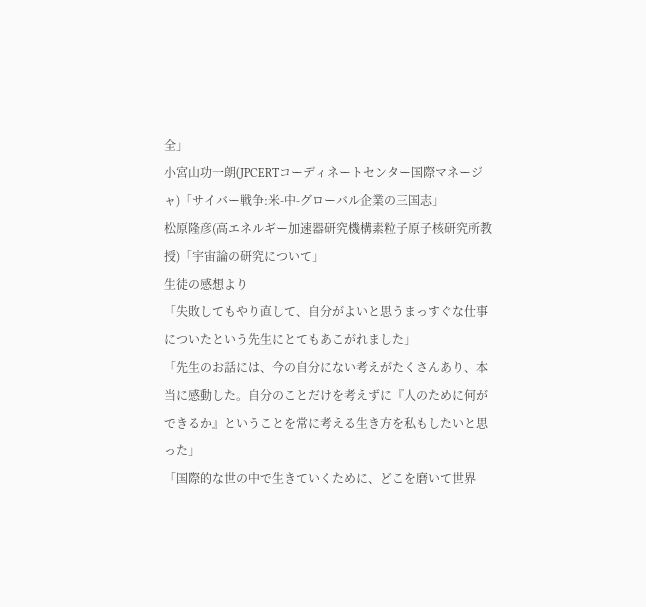全」
小宮山功一朗(JPCERTコーディネートセンター国際マネージャ)「サイバー戦争:米-中-グローバル企業の三国志」
松原隆彦(高エネルギー加速器研究機構素粒子原子核研究所教授)「宇宙論の研究について」
生徒の感想より
「失敗してもやり直して、自分がよいと思うまっすぐな仕事についたという先生にとてもあこがれました」
「先生のお話には、今の自分にない考えがたくさんあり、本当に感動した。自分のことだけを考えずに『人のために何ができるか』ということを常に考える生き方を私もしたいと思った」
「国際的な世の中で生きていくために、どこを磨いて世界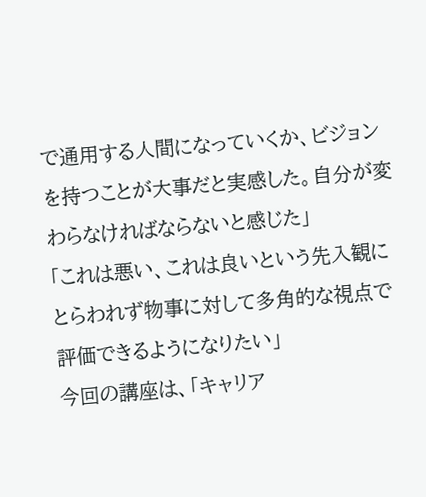で通用する人間になっていくか、ビジョンを持つことが大事だと実感した。自分が変わらなければならないと感じた」
「これは悪い、これは良いという先入観にとらわれず物事に対して多角的な視点で評価できるようになりたい」
今回の講座は、「キャリア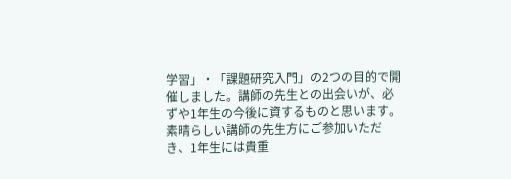学習」・「課題研究入門」の2つの目的で開催しました。講師の先生との出会いが、必ずや1年生の今後に資するものと思います。
素晴らしい講師の先生方にご参加いただき、1年生には貴重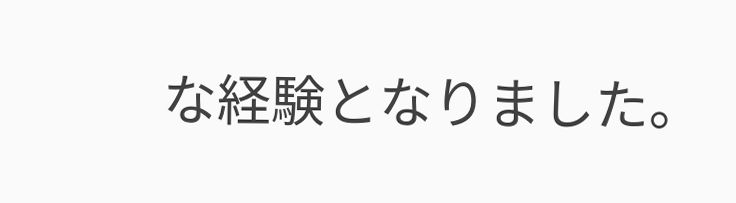な経験となりました。